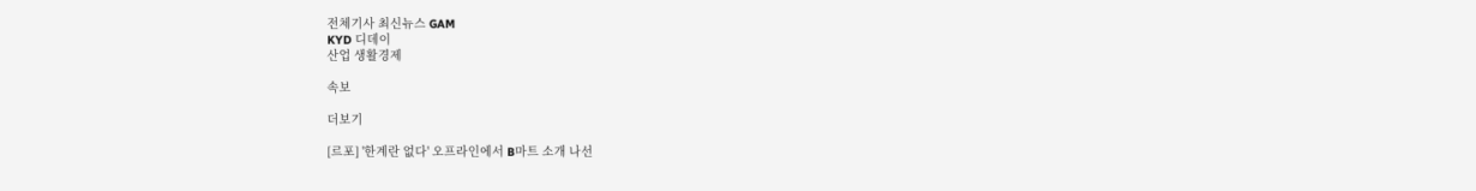전체기사 최신뉴스 GAM
KYD 디데이
산업 생활경제

속보

더보기

[르포] '한계란 없다' 오프라인에서 B마트 소개 나선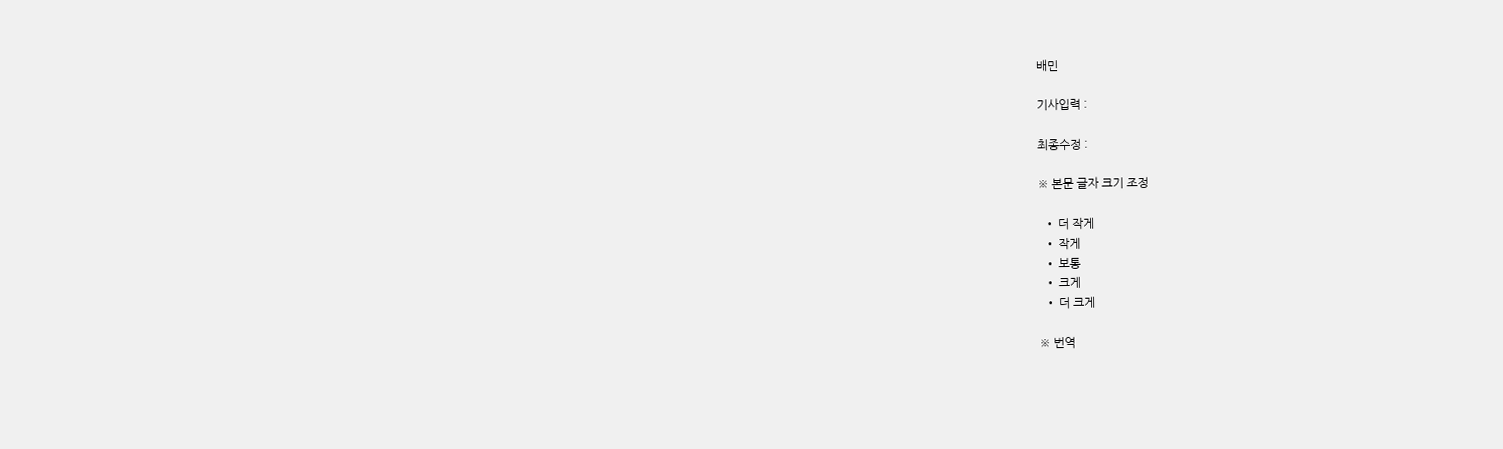배민

기사입력 :

최종수정 :

※ 본문 글자 크기 조정

  • 더 작게
  • 작게
  • 보통
  • 크게
  • 더 크게

※ 번역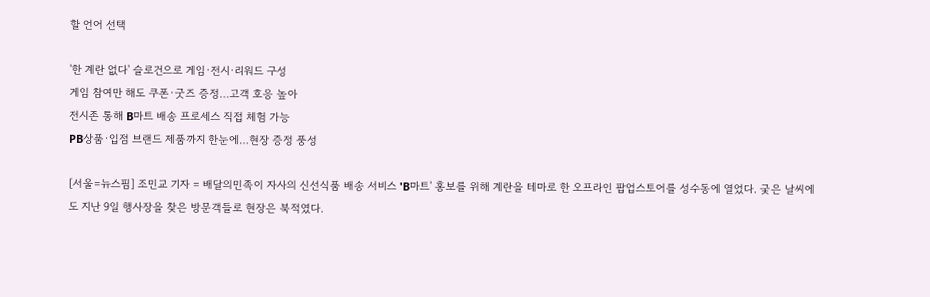할 언어 선택

'한 계란 없다' 슬로건으로 게임·전시·리워드 구성
게임 참여만 해도 쿠폰·굿즈 증정…고객 호응 높아
전시존 통해 B마트 배송 프로세스 직접 체험 가능
PB상품·입점 브랜드 제품까지 한눈에…현장 증정 풍성

[서울=뉴스핌] 조민교 기자 = 배달의민족이 자사의 신선식품 배송 서비스 'B마트' 홍보를 위해 계란을 테마로 한 오프라인 팝업스토어를 성수동에 열었다. 궂은 날씨에도 지난 9일 행사장을 찾은 방문객들로 현장은 북적였다.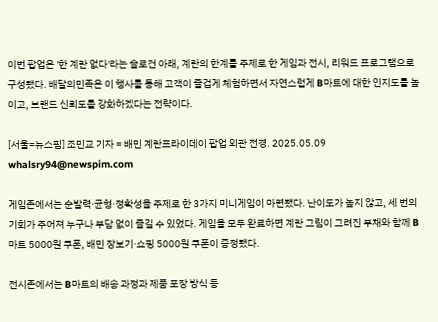이번 팝업은 '한 계란 없다'라는 슬로건 아래, 계란의 한계를 주제로 한 게임과 전시, 리워드 프로그램으로 구성됐다. 배달의민족은 이 행사를 통해 고객이 즐겁게 체험하면서 자연스럽게 B마트에 대한 인지도를 높이고, 브랜드 신뢰도를 강화하겠다는 전략이다.

[서울=뉴스핌] 조민교 기자 = 배민 계란프라이데이 팝업 외관 전경. 2025.05.09 whalsry94@newspim.com

게임존에서는 순발력·균형·정확성을 주제로 한 3가지 미니게임이 마련됐다. 난이도가 높지 않고, 세 번의 기회가 주어져 누구나 부담 없이 즐길 수 있었다. 게임을 모두 완료하면 계란 그림이 그려진 부채와 함께 B마트 5000원 쿠폰, 배민 장보기·쇼핑 5000원 쿠폰이 증정됐다.

전시존에서는 B마트의 배송 과정과 제품 포장 방식 등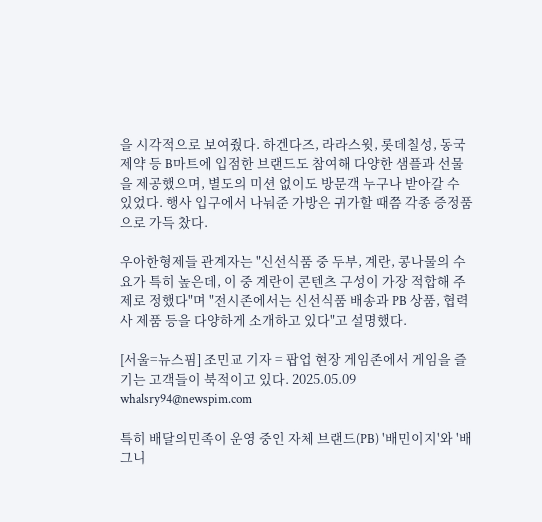을 시각적으로 보여줬다. 하겐다즈, 라라스윗, 롯데칠성, 동국제약 등 B마트에 입점한 브랜드도 참여해 다양한 샘플과 선물을 제공했으며, 별도의 미션 없이도 방문객 누구나 받아갈 수 있었다. 행사 입구에서 나눠준 가방은 귀가할 때쯤 각종 증정품으로 가득 찼다.

우아한형제들 관계자는 "신선식품 중 두부, 계란, 콩나물의 수요가 특히 높은데, 이 중 계란이 콘텐츠 구성이 가장 적합해 주제로 정했다"며 "전시존에서는 신선식품 배송과 PB 상품, 협력사 제품 등을 다양하게 소개하고 있다"고 설명했다.

[서울=뉴스핌] 조민교 기자 = 팝업 현장 게임존에서 게임을 즐기는 고객들이 북적이고 있다. 2025.05.09 whalsry94@newspim.com

특히 배달의민족이 운영 중인 자체 브랜드(PB) '배민이지'와 '배그니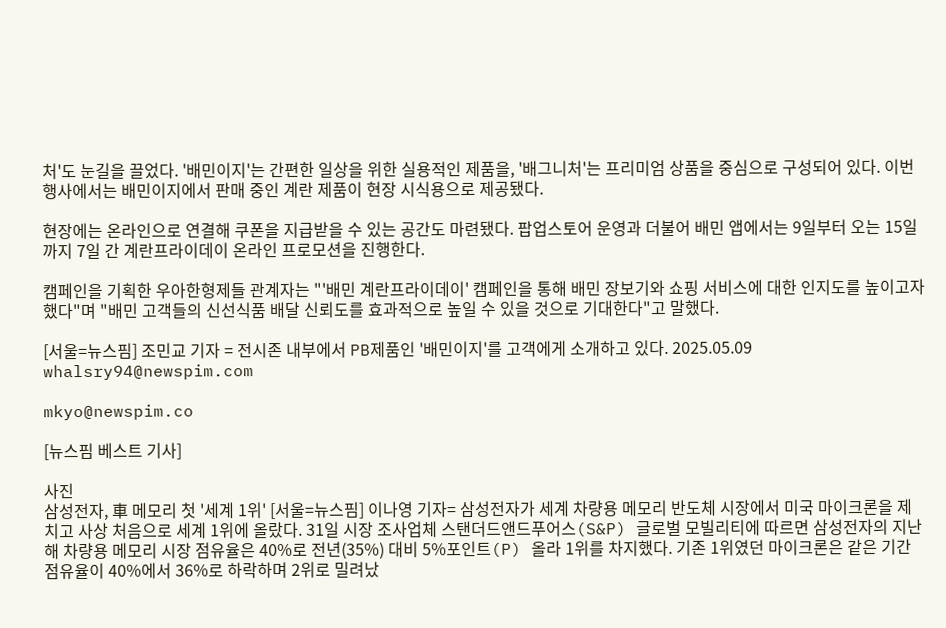처'도 눈길을 끌었다. '배민이지'는 간편한 일상을 위한 실용적인 제품을, '배그니처'는 프리미엄 상품을 중심으로 구성되어 있다. 이번 행사에서는 배민이지에서 판매 중인 계란 제품이 현장 시식용으로 제공됐다.

현장에는 온라인으로 연결해 쿠폰을 지급받을 수 있는 공간도 마련됐다. 팝업스토어 운영과 더불어 배민 앱에서는 9일부터 오는 15일까지 7일 간 계란프라이데이 온라인 프로모션을 진행한다.

캠페인을 기획한 우아한형제들 관계자는 "'배민 계란프라이데이' 캠페인을 통해 배민 장보기와 쇼핑 서비스에 대한 인지도를 높이고자 했다"며 "배민 고객들의 신선식품 배달 신뢰도를 효과적으로 높일 수 있을 것으로 기대한다"고 말했다.

[서울=뉴스핌] 조민교 기자 = 전시존 내부에서 PB제품인 '배민이지'를 고객에게 소개하고 있다. 2025.05.09 whalsry94@newspim.com

mkyo@newspim.co

[뉴스핌 베스트 기사]

사진
삼성전자, 車 메모리 첫 '세계 1위' [서울=뉴스핌] 이나영 기자= 삼성전자가 세계 차량용 메모리 반도체 시장에서 미국 마이크론을 제치고 사상 처음으로 세계 1위에 올랐다. 31일 시장 조사업체 스탠더드앤드푸어스(S&P) 글로벌 모빌리티에 따르면 삼성전자의 지난해 차량용 메모리 시장 점유율은 40%로 전년(35%) 대비 5%포인트(P) 올라 1위를 차지했다. 기존 1위였던 마이크론은 같은 기간 점유율이 40%에서 36%로 하락하며 2위로 밀려났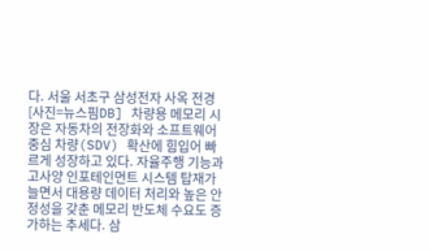다. 서울 서초구 삼성전자 사옥 전경 [사진=뉴스핌DB] 차량용 메모리 시장은 자동차의 전장화와 소프트웨어 중심 차량(SDV) 확산에 힘입어 빠르게 성장하고 있다. 자율주행 기능과 고사양 인포테인먼트 시스템 탑재가 늘면서 대용량 데이터 처리와 높은 안정성을 갖춘 메모리 반도체 수요도 증가하는 추세다. 삼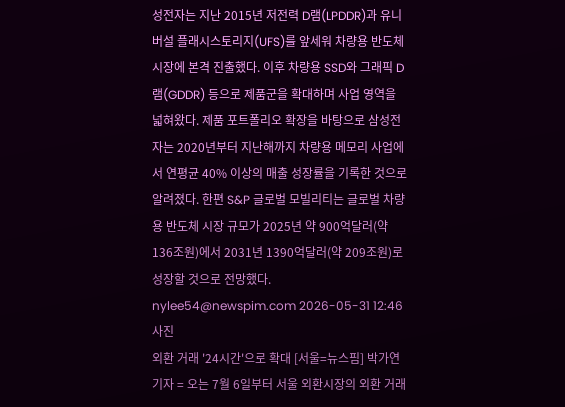성전자는 지난 2015년 저전력 D램(LPDDR)과 유니버설 플래시스토리지(UFS)를 앞세워 차량용 반도체 시장에 본격 진출했다. 이후 차량용 SSD와 그래픽 D램(GDDR) 등으로 제품군을 확대하며 사업 영역을 넓혀왔다. 제품 포트폴리오 확장을 바탕으로 삼성전자는 2020년부터 지난해까지 차량용 메모리 사업에서 연평균 40% 이상의 매출 성장률을 기록한 것으로 알려졌다. 한편 S&P 글로벌 모빌리티는 글로벌 차량용 반도체 시장 규모가 2025년 약 900억달러(약 136조원)에서 2031년 1390억달러(약 209조원)로 성장할 것으로 전망했다. nylee54@newspim.com 2026-05-31 12:46
사진
외환 거래 '24시간'으로 확대 [서울=뉴스핌] 박가연 기자 = 오는 7월 6일부터 서울 외환시장의 외환 거래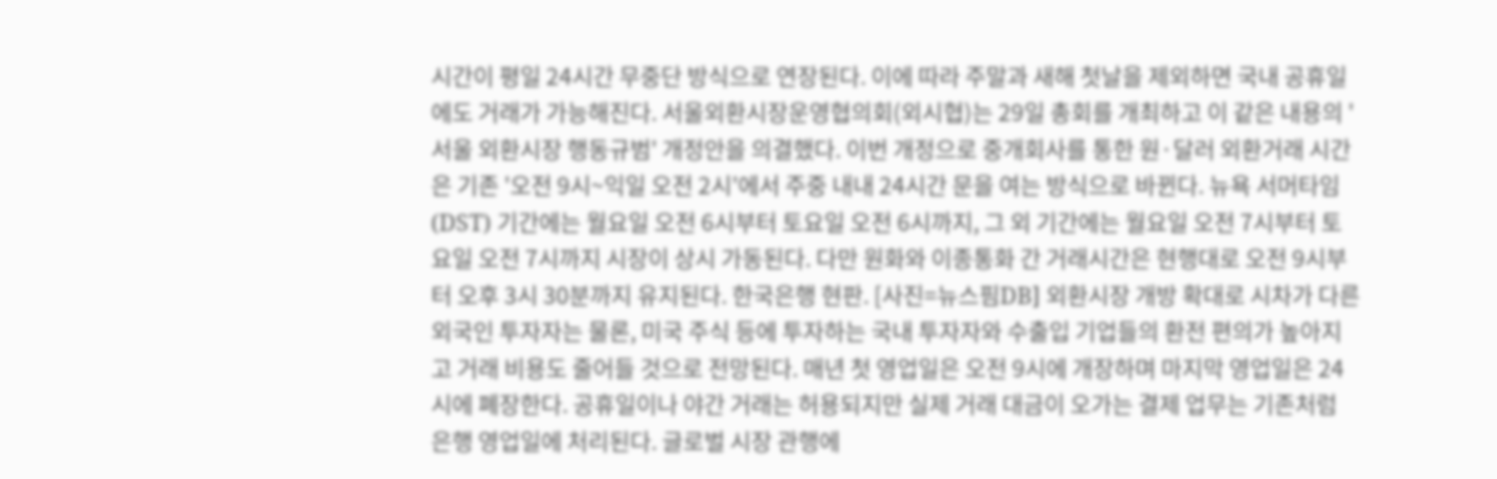시간이 평일 24시간 무중단 방식으로 연장된다. 이에 따라 주말과 새해 첫날을 제외하면 국내 공휴일에도 거래가 가능해진다. 서울외환시장운영협의회(외시협)는 29일 총회를 개최하고 이 같은 내용의 '서울 외환시장 행동규범' 개정안을 의결했다. 이번 개정으로 중개회사를 통한 원·달러 외환거래 시간은 기존 '오전 9시~익일 오전 2시'에서 주중 내내 24시간 문을 여는 방식으로 바뀐다. 뉴욕 서머타임(DST) 기간에는 월요일 오전 6시부터 토요일 오전 6시까지, 그 외 기간에는 월요일 오전 7시부터 토요일 오전 7시까지 시장이 상시 가동된다. 다만 원화와 이종통화 간 거래시간은 현행대로 오전 9시부터 오후 3시 30분까지 유지된다. 한국은행 현판. [사진=뉴스핌DB] 외환시장 개방 확대로 시차가 다른 외국인 투자자는 물론, 미국 주식 등에 투자하는 국내 투자자와 수출입 기업들의 환전 편의가 높아지고 거래 비용도 줄어들 것으로 전망된다. 매년 첫 영업일은 오전 9시에 개장하며 마지막 영업일은 24시에 폐장한다. 공휴일이나 야간 거래는 허용되지만 실제 거래 대금이 오가는 결제 업무는 기존처럼 은행 영업일에 처리된다. 글로벌 시장 관행에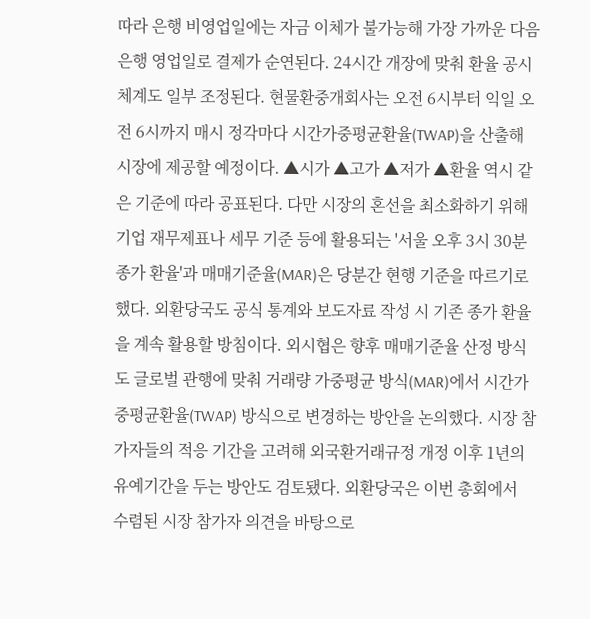따라 은행 비영업일에는 자금 이체가 불가능해 가장 가까운 다음 은행 영업일로 결제가 순연된다. 24시간 개장에 맞춰 환율 공시 체계도 일부 조정된다. 현물환중개회사는 오전 6시부터 익일 오전 6시까지 매시 정각마다 시간가중평균환율(TWAP)을 산출해 시장에 제공할 예정이다. ▲시가 ▲고가 ▲저가 ▲환율 역시 같은 기준에 따라 공표된다. 다만 시장의 혼선을 최소화하기 위해 기업 재무제표나 세무 기준 등에 활용되는 '서울 오후 3시 30분 종가 환율'과 매매기준율(MAR)은 당분간 현행 기준을 따르기로 했다. 외환당국도 공식 통계와 보도자료 작성 시 기존 종가 환율을 계속 활용할 방침이다. 외시협은 향후 매매기준율 산정 방식도 글로벌 관행에 맞춰 거래량 가중평균 방식(MAR)에서 시간가중평균환율(TWAP) 방식으로 변경하는 방안을 논의했다. 시장 참가자들의 적응 기간을 고려해 외국환거래규정 개정 이후 1년의 유예기간을 두는 방안도 검토됐다. 외환당국은 이번 총회에서 수렴된 시장 참가자 의견을 바탕으로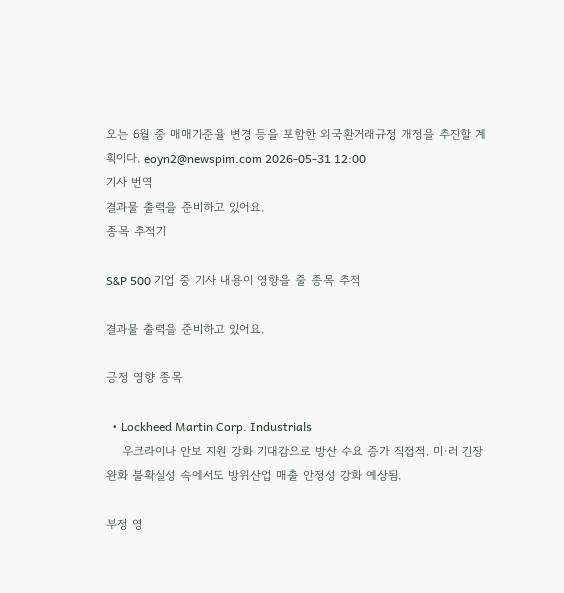오는 6월 중 매매기준율 변경 등을 포함한 외국환거래규정 개정을 추진할 계획이다. eoyn2@newspim.com 2026-05-31 12:00
기사 번역
결과물 출력을 준비하고 있어요.
종목 추적기

S&P 500 기업 중 기사 내용이 영향을 줄 종목 추적

결과물 출력을 준비하고 있어요.

긍정 영향 종목

  • Lockheed Martin Corp. Industrials
    우크라이나 안보 지원 강화 기대감으로 방산 수요 증가 직접적. 미·러 긴장 완화 불확실성 속에서도 방위산업 매출 안정성 강화 예상됨.

부정 영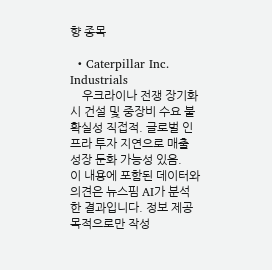향 종목

  • Caterpillar Inc. Industrials
    우크라이나 전쟁 장기화 시 건설 및 중장비 수요 불확실성 직접적. 글로벌 인프라 투자 지연으로 매출 성장 둔화 가능성 있음.
이 내용에 포함된 데이터와 의견은 뉴스핌 AI가 분석한 결과입니다. 정보 제공 목적으로만 작성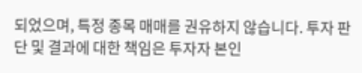되었으며, 특정 종목 매매를 권유하지 않습니다. 투자 판단 및 결과에 대한 책임은 투자자 본인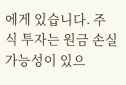에게 있습니다. 주식 투자는 원금 손실 가능성이 있으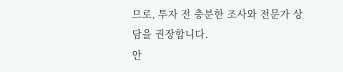므로, 투자 전 충분한 조사와 전문가 상담을 권장합니다.
안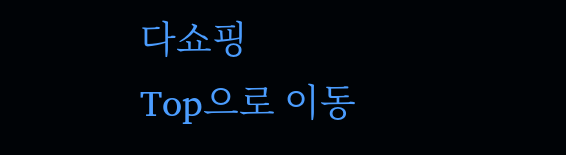다쇼핑
Top으로 이동